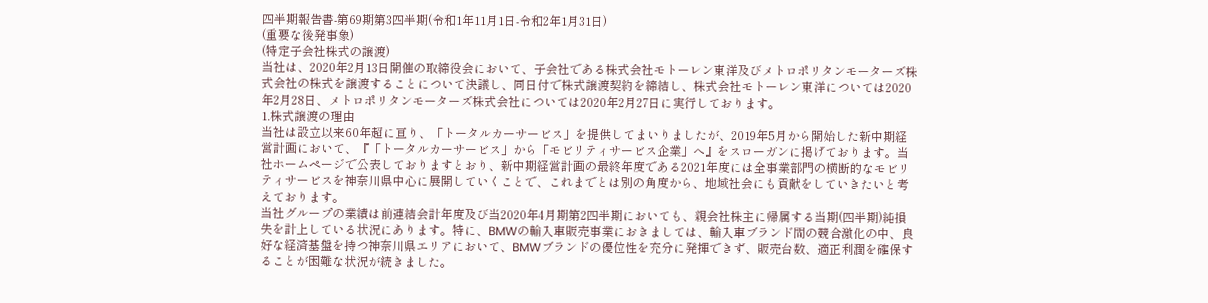四半期報告書-第69期第3四半期(令和1年11月1日-令和2年1月31日)
(重要な後発事象)
(特定子会社株式の譲渡)
当社は、2020年2月13日開催の取締役会において、子会社である株式会社モトーレン東洋及びメトロポリタンモーターズ株式会社の株式を譲渡することについて決議し、同日付で株式譲渡契約を締結し、株式会社モトーレン東洋については2020年2月28日、メトロポリタンモーターズ株式会社については2020年2月27日に実行しております。
1.株式譲渡の理由
当社は設立以来60年超に亘り、「トータルカーサービス」を提供してまいりましたが、2019年5月から開始した新中期経営計画において、『「トータルカーサービス」から「モビリティサービス企業」へ』をスローガンに掲げております。当社ホームページで公表しておりますとおり、新中期経営計画の最終年度である2021年度には全事業部門の横断的なモビリティサービスを神奈川県中心に展開していくことで、これまでとは別の角度から、地域社会にも貢献をしていきたいと考えております。
当社グループの業績は前連結会計年度及び当2020年4月期第2四半期においても、親会社株主に帰属する当期(四半期)純損失を計上している状況にあります。特に、BMWの輸入車販売事業におきましては、輸入車ブランド間の競合激化の中、良好な経済基盤を持つ神奈川県エリアにおいて、BMWブランドの優位性を充分に発揮できず、販売台数、適正利潤を確保することが困難な状況が続きました。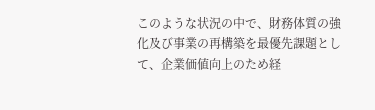このような状況の中で、財務体質の強化及び事業の再構築を最優先課題として、企業価値向上のため経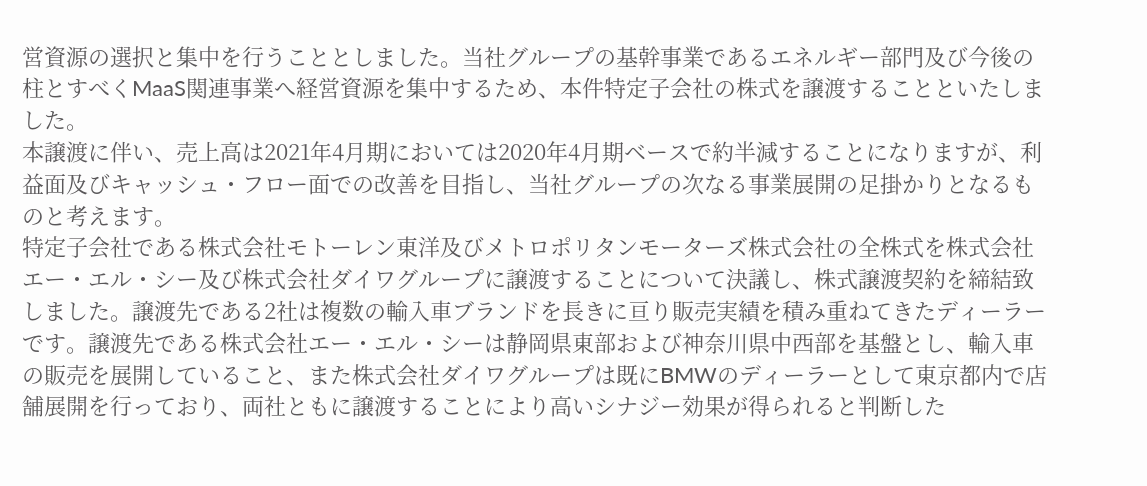営資源の選択と集中を行うこととしました。当社グループの基幹事業であるエネルギー部門及び今後の柱とすべくMaaS関連事業へ経営資源を集中するため、本件特定子会社の株式を譲渡することといたしました。
本譲渡に伴い、売上高は2021年4月期においては2020年4月期ベースで約半減することになりますが、利益面及びキャッシュ・フロー面での改善を目指し、当社グループの次なる事業展開の足掛かりとなるものと考えます。
特定子会社である株式会社モトーレン東洋及びメトロポリタンモーターズ株式会社の全株式を株式会社エー・エル・シー及び株式会社ダイワグループに譲渡することについて決議し、株式譲渡契約を締結致しました。譲渡先である2社は複数の輸入車ブランドを長きに亘り販売実績を積み重ねてきたディーラーです。譲渡先である株式会社エー・エル・シーは静岡県東部および神奈川県中西部を基盤とし、輸入車の販売を展開していること、また株式会社ダイワグループは既にBMWのディーラーとして東京都内で店舗展開を行っており、両社ともに譲渡することにより高いシナジー効果が得られると判断した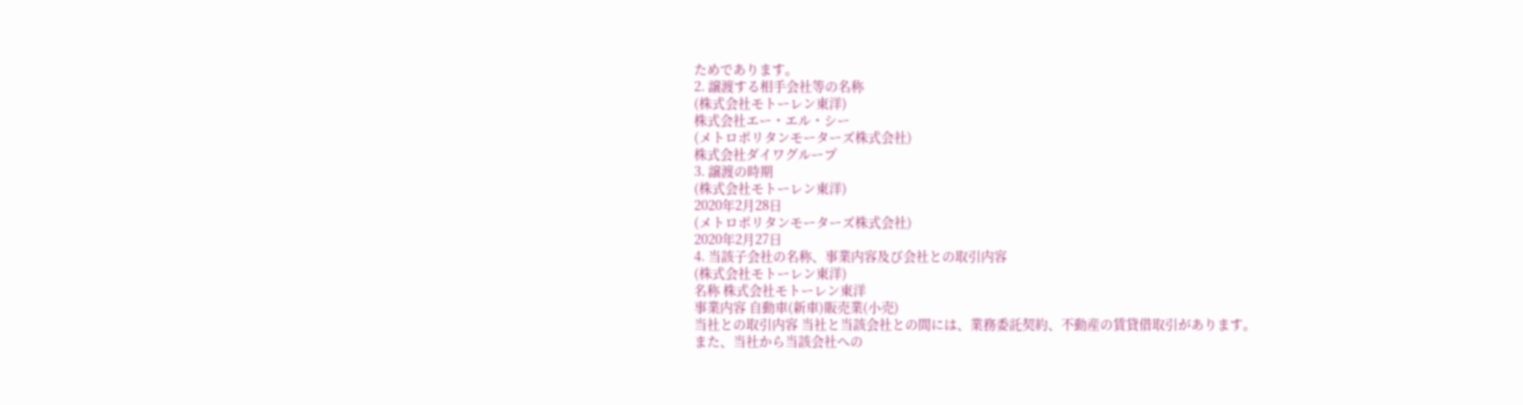ためであります。
2. 譲渡する相手会社等の名称
(株式会社モトーレン東洋)
株式会社エー・エル・シー
(メトロポリタンモーターズ株式会社)
株式会社ダイワグループ
3. 譲渡の時期
(株式会社モトーレン東洋)
2020年2月28日
(メトロポリタンモーターズ株式会社)
2020年2月27日
4. 当該子会社の名称、事業内容及び会社との取引内容
(株式会社モトーレン東洋)
名称 株式会社モトーレン東洋
事業内容 自動車(新車)販売業(小売)
当社との取引内容 当社と当該会社との間には、業務委託契約、不動産の賃貸借取引があります。
また、当社から当該会社への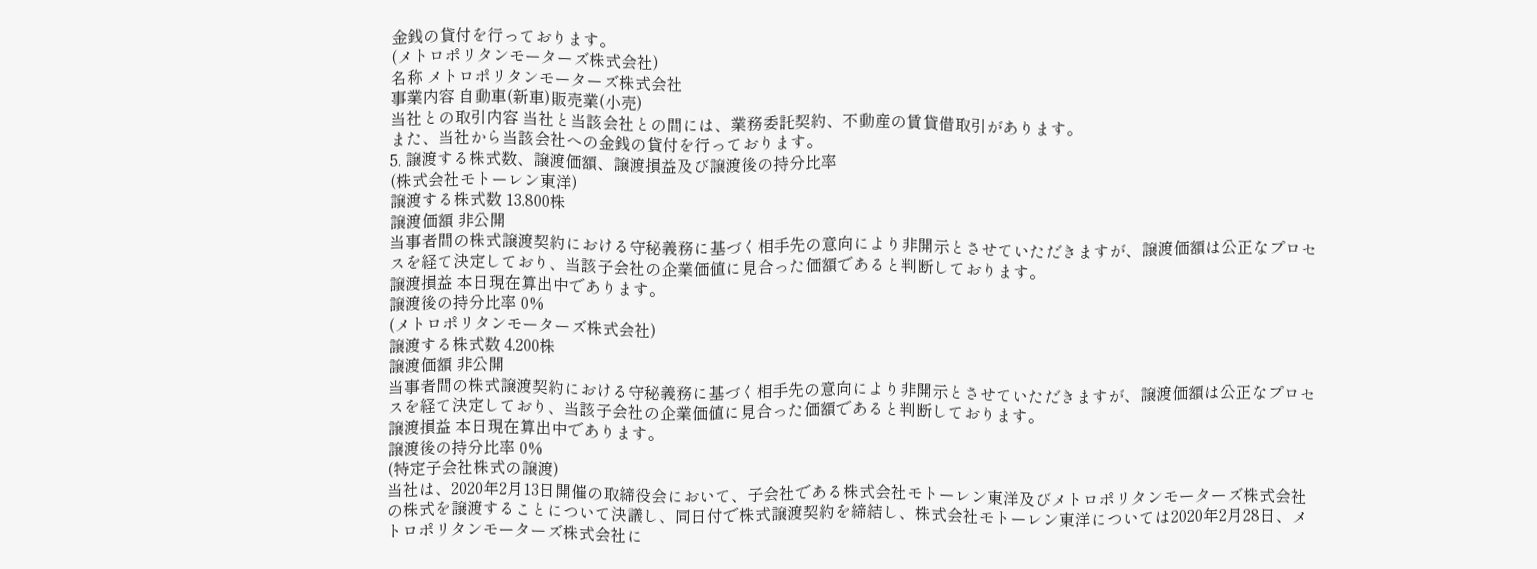金銭の貸付を行っております。
(メトロポリタンモーターズ株式会社)
名称 メトロポリタンモーターズ株式会社
事業内容 自動車(新車)販売業(小売)
当社との取引内容 当社と当該会社との間には、業務委託契約、不動産の賃貸借取引があります。
また、当社から当該会社への金銭の貸付を行っております。
5. 譲渡する株式数、譲渡価額、譲渡損益及び譲渡後の持分比率
(株式会社モトーレン東洋)
譲渡する株式数 13,800株
譲渡価額 非公開
当事者間の株式譲渡契約における守秘義務に基づく相手先の意向により非開示とさせていただきますが、譲渡価額は公正なプロセスを経て決定しており、当該子会社の企業価値に見合った価額であると判断しております。
譲渡損益 本日現在算出中であります。
譲渡後の持分比率 0%
(メトロポリタンモーターズ株式会社)
譲渡する株式数 4,200株
譲渡価額 非公開
当事者間の株式譲渡契約における守秘義務に基づく相手先の意向により非開示とさせていただきますが、譲渡価額は公正なプロセスを経て決定しており、当該子会社の企業価値に見合った価額であると判断しております。
譲渡損益 本日現在算出中であります。
譲渡後の持分比率 0%
(特定子会社株式の譲渡)
当社は、2020年2月13日開催の取締役会において、子会社である株式会社モトーレン東洋及びメトロポリタンモーターズ株式会社の株式を譲渡することについて決議し、同日付で株式譲渡契約を締結し、株式会社モトーレン東洋については2020年2月28日、メトロポリタンモーターズ株式会社に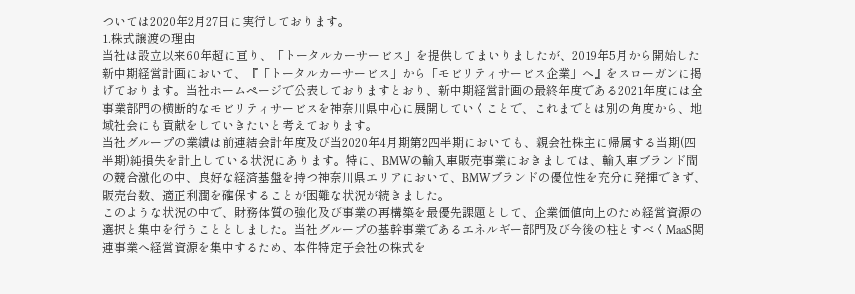ついては2020年2月27日に実行しております。
1.株式譲渡の理由
当社は設立以来60年超に亘り、「トータルカーサービス」を提供してまいりましたが、2019年5月から開始した新中期経営計画において、『「トータルカーサービス」から「モビリティサービス企業」へ』をスローガンに掲げております。当社ホームページで公表しておりますとおり、新中期経営計画の最終年度である2021年度には全事業部門の横断的なモビリティサービスを神奈川県中心に展開していくことで、これまでとは別の角度から、地域社会にも貢献をしていきたいと考えております。
当社グループの業績は前連結会計年度及び当2020年4月期第2四半期においても、親会社株主に帰属する当期(四半期)純損失を計上している状況にあります。特に、BMWの輸入車販売事業におきましては、輸入車ブランド間の競合激化の中、良好な経済基盤を持つ神奈川県エリアにおいて、BMWブランドの優位性を充分に発揮できず、販売台数、適正利潤を確保することが困難な状況が続きました。
このような状況の中で、財務体質の強化及び事業の再構築を最優先課題として、企業価値向上のため経営資源の選択と集中を行うこととしました。当社グループの基幹事業であるエネルギー部門及び今後の柱とすべくMaaS関連事業へ経営資源を集中するため、本件特定子会社の株式を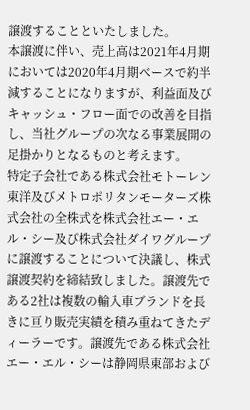譲渡することといたしました。
本譲渡に伴い、売上高は2021年4月期においては2020年4月期ベースで約半減することになりますが、利益面及びキャッシュ・フロー面での改善を目指し、当社グループの次なる事業展開の足掛かりとなるものと考えます。
特定子会社である株式会社モトーレン東洋及びメトロポリタンモーターズ株式会社の全株式を株式会社エー・エル・シー及び株式会社ダイワグループに譲渡することについて決議し、株式譲渡契約を締結致しました。譲渡先である2社は複数の輸入車ブランドを長きに亘り販売実績を積み重ねてきたディーラーです。譲渡先である株式会社エー・エル・シーは静岡県東部および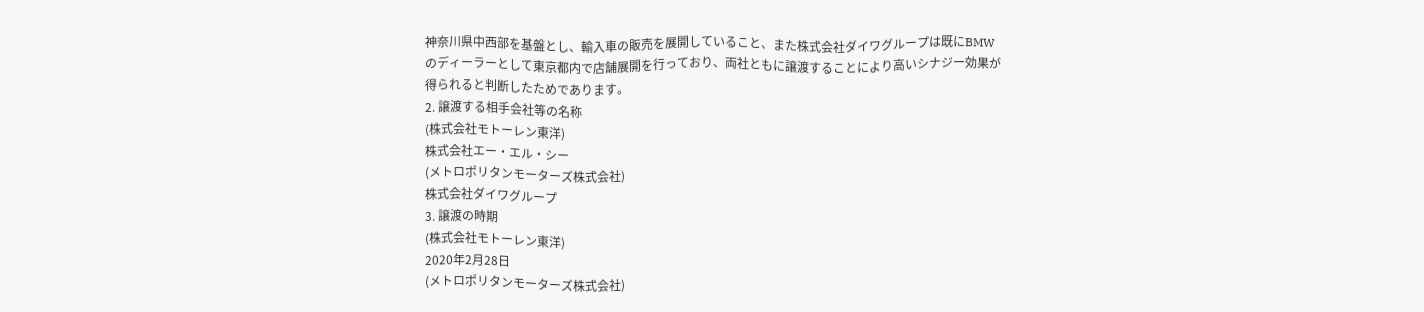神奈川県中西部を基盤とし、輸入車の販売を展開していること、また株式会社ダイワグループは既にBMWのディーラーとして東京都内で店舗展開を行っており、両社ともに譲渡することにより高いシナジー効果が得られると判断したためであります。
2. 譲渡する相手会社等の名称
(株式会社モトーレン東洋)
株式会社エー・エル・シー
(メトロポリタンモーターズ株式会社)
株式会社ダイワグループ
3. 譲渡の時期
(株式会社モトーレン東洋)
2020年2月28日
(メトロポリタンモーターズ株式会社)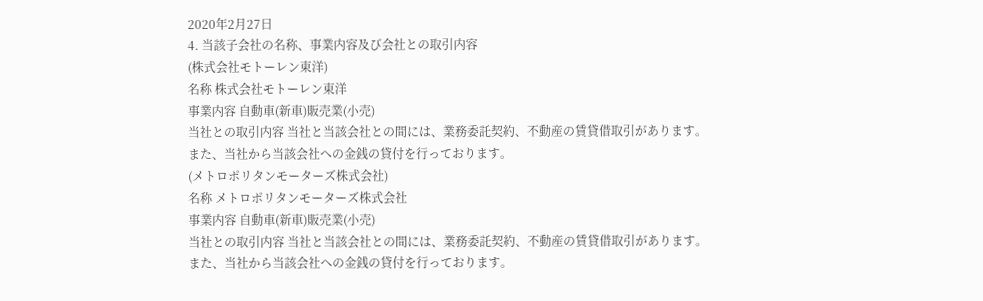2020年2月27日
4. 当該子会社の名称、事業内容及び会社との取引内容
(株式会社モトーレン東洋)
名称 株式会社モトーレン東洋
事業内容 自動車(新車)販売業(小売)
当社との取引内容 当社と当該会社との間には、業務委託契約、不動産の賃貸借取引があります。
また、当社から当該会社への金銭の貸付を行っております。
(メトロポリタンモーターズ株式会社)
名称 メトロポリタンモーターズ株式会社
事業内容 自動車(新車)販売業(小売)
当社との取引内容 当社と当該会社との間には、業務委託契約、不動産の賃貸借取引があります。
また、当社から当該会社への金銭の貸付を行っております。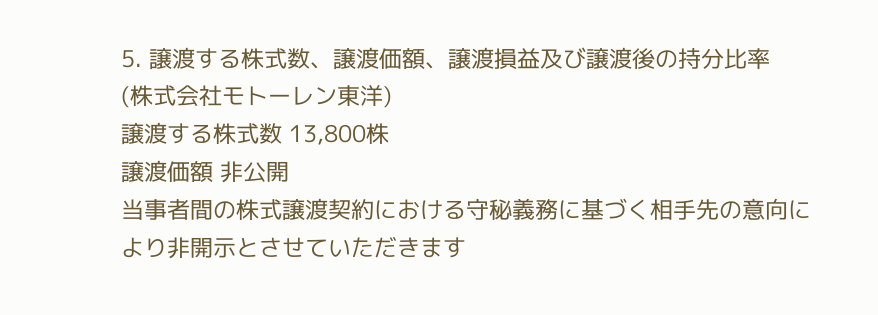5. 譲渡する株式数、譲渡価額、譲渡損益及び譲渡後の持分比率
(株式会社モトーレン東洋)
譲渡する株式数 13,800株
譲渡価額 非公開
当事者間の株式譲渡契約における守秘義務に基づく相手先の意向により非開示とさせていただきます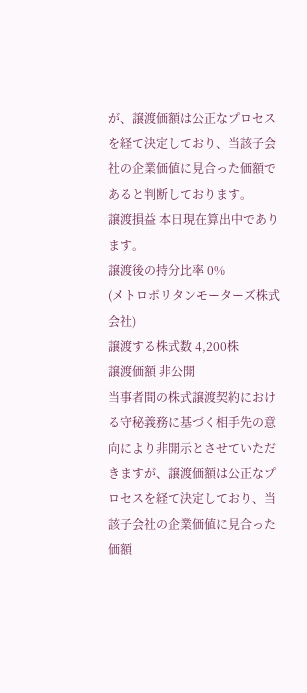が、譲渡価額は公正なプロセスを経て決定しており、当該子会社の企業価値に見合った価額であると判断しております。
譲渡損益 本日現在算出中であります。
譲渡後の持分比率 0%
(メトロポリタンモーターズ株式会社)
譲渡する株式数 4,200株
譲渡価額 非公開
当事者間の株式譲渡契約における守秘義務に基づく相手先の意向により非開示とさせていただきますが、譲渡価額は公正なプロセスを経て決定しており、当該子会社の企業価値に見合った価額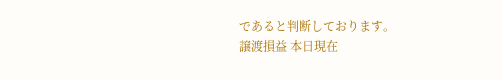であると判断しております。
譲渡損益 本日現在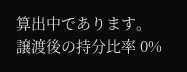算出中であります。
譲渡後の持分比率 0%